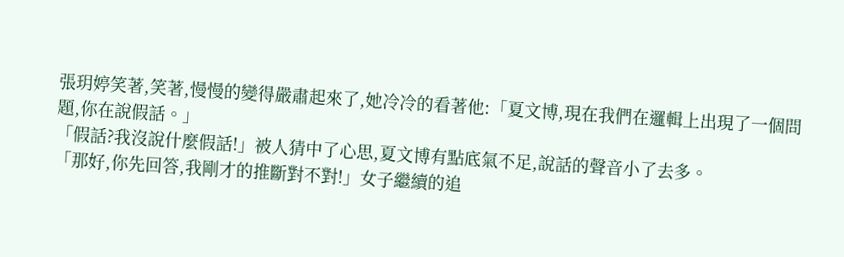張玥婷笑著,笑著,慢慢的變得嚴肅起來了,她冷冷的看著他:「夏文博,現在我們在邏輯上出現了一個問題,你在說假話。」
「假話?我沒說什麼假話!」被人猜中了心思,夏文博有點底氣不足,說話的聲音小了去多。
「那好,你先回答,我剛才的推斷對不對!」女子繼續的追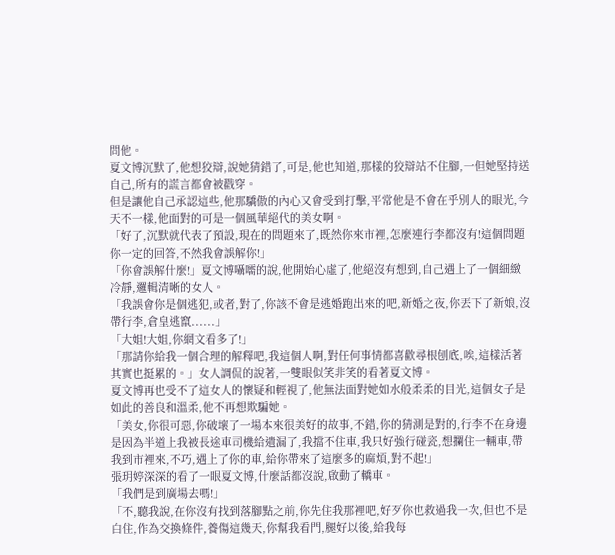問他。
夏文博沉默了,他想狡辯,說她猜錯了,可是,他也知道,那樣的狡辯站不住腳,一但她堅持送自己,所有的謊言都會被戳穿。
但是讓他自己承認這些,他那驕傲的內心又會受到打擊,平常他是不會在乎別人的眼光,今天不一樣,他面對的可是一個風華絕代的美女啊。
「好了,沉默就代表了預設,現在的問題來了,既然你來市裡,怎麼連行李都沒有!這個問題你一定的回答,不然我會誤解你!」
「你會誤解什麼!」夏文博囁嚅的說,他開始心虛了,他絕沒有想到,自己遇上了一個細緻冷靜,邏輯清晰的女人。
「我誤會你是個逃犯,或者,對了,你該不會是逃婚跑出來的吧,新婚之夜,你丟下了新娘,沒帶行李,倉皇逃竄......」
「大姐!大姐,你網文看多了!」
「那請你給我一個合理的解釋吧,我這個人啊,對任何事情都喜歡尋根刨底,唉,這樣活著其實也挺累的。」女人調侃的說著,一雙眼似笑非笑的看著夏文博。
夏文博再也受不了這女人的懷疑和輕視了,他無法面對她如水般柔柔的目光,這個女子是如此的善良和溫柔,他不再想欺騙她。
「美女,你很可惡,你破壞了一場本來很美好的故事,不錯,你的猜測是對的,行李不在身邊是因為半道上我被長途車司機給遺漏了,我擋不住車,我只好強行碰瓷,想攔住一輛車,帶我到市裡來,不巧,遇上了你的車,給你帶來了這麼多的麻煩,對不起!」
張玥婷深深的看了一眼夏文博,什麼話都沒說,啟動了轎車。
「我們是到廣場去嗎!」
「不,聽我說,在你沒有找到落腳點之前,你先住我那裡吧,好歹你也救過我一次,但也不是白住,作為交換條件,養傷這幾天,你幫我看門,腿好以後,給我每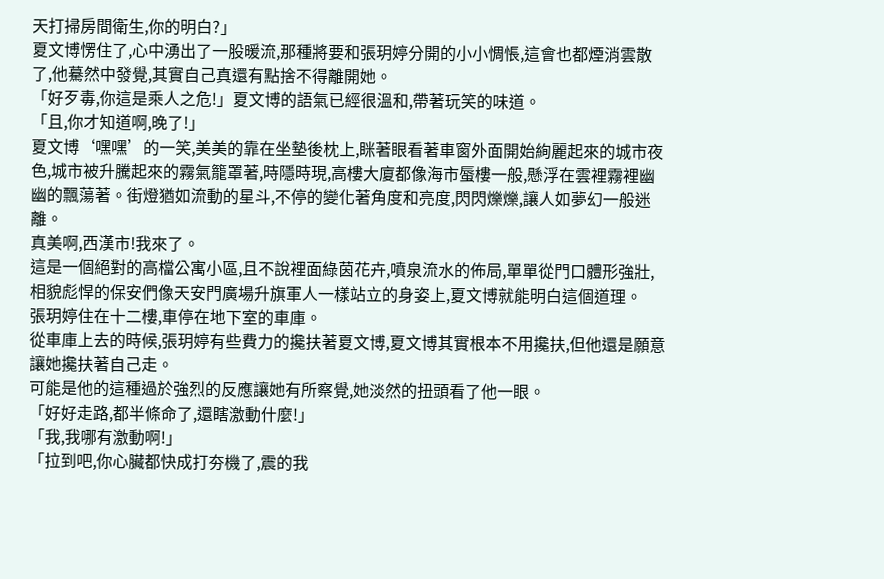天打掃房間衛生,你的明白?」
夏文博愣住了,心中湧出了一股暖流,那種將要和張玥婷分開的小小惆悵,這會也都煙消雲散了,他驀然中發覺,其實自己真還有點捨不得離開她。
「好歹毒,你這是乘人之危!」夏文博的語氣已經很溫和,帶著玩笑的味道。
「且,你才知道啊,晚了!」
夏文博‘嘿嘿’的一笑,美美的靠在坐墊後枕上,眯著眼看著車窗外面開始絢麗起來的城市夜色,城市被升騰起來的霧氣籠罩著,時隱時現,高樓大廈都像海市蜃樓一般,懸浮在雲裡霧裡幽幽的飄蕩著。街燈猶如流動的星斗,不停的變化著角度和亮度,閃閃爍爍,讓人如夢幻一般迷離。
真美啊,西漢市!我來了。
這是一個絕對的高檔公寓小區,且不說裡面綠茵花卉,噴泉流水的佈局,單單從門口體形強壯,相貌彪悍的保安們像天安門廣場升旗軍人一樣站立的身姿上,夏文博就能明白這個道理。
張玥婷住在十二樓,車停在地下室的車庫。
從車庫上去的時候,張玥婷有些費力的攙扶著夏文博,夏文博其實根本不用攙扶,但他還是願意讓她攙扶著自己走。
可能是他的這種過於強烈的反應讓她有所察覺,她淡然的扭頭看了他一眼。
「好好走路,都半條命了,還瞎激動什麼!」
「我,我哪有激動啊!」
「拉到吧,你心臟都快成打夯機了,震的我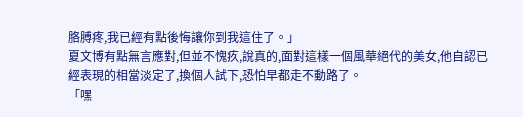胳膊疼,我已經有點後悔讓你到我這住了。」
夏文博有點無言應對,但並不愧疚,說真的,面對這樣一個風華絕代的美女,他自認已經表現的相當淡定了,換個人試下,恐怕早都走不動路了。
「嘿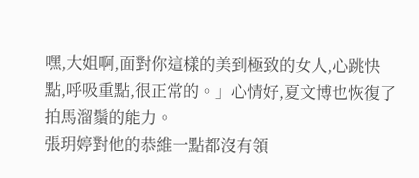嘿,大姐啊,面對你這樣的美到極致的女人,心跳快點,呼吸重點,很正常的。」心情好,夏文博也恢復了拍馬溜鬚的能力。
張玥婷對他的恭維一點都沒有領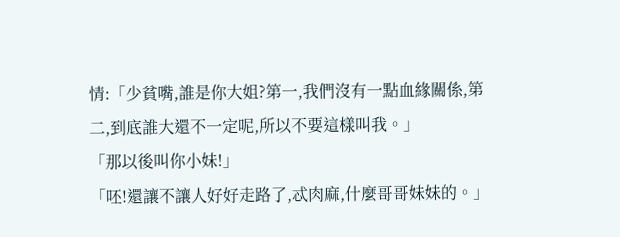情:「少貧嘴,誰是你大姐?第一,我們沒有一點血緣關係,第二,到底誰大還不一定呢,所以不要這樣叫我。」
「那以後叫你小妹!」
「呸!還讓不讓人好好走路了,忒肉麻,什麼哥哥妹妹的。」